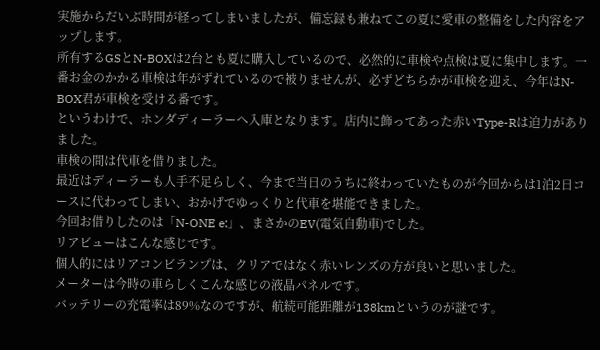実施からだいぶ時間が経ってしまいましたが、備忘録も兼ねてこの夏に愛車の整備をした内容をアップします。
所有するGSとN-BOXは2台とも夏に購入しているので、必然的に車検や点検は夏に集中します。一番お金のかかる車検は年がずれているので被りませんが、必ずどちらかが車検を迎え、今年はN-BOX君が車検を受ける番です。
というわけで、ホンダディーラーへ入庫となります。店内に飾ってあった赤いType-Rは迫力がありました。
車検の間は代車を借りました。
最近はディーラーも人手不足らしく、今まで当日のうちに終わっていたものが今回からは1泊2日コースに代わってしまい、おかげでゆっくりと代車を堪能できました。
今回お借りしたのは「N-ONE e:」、まさかのEV(電気自動車)でした。
リアビューはこんな感じです。
個人的にはリアコンビランプは、クリアではなく赤いレンズの方が良いと思いました。
メーターは今時の車らしくこんな感じの液晶パネルです。
バッテリーの充電率は89%なのですが、航続可能距離が138kmというのが謎です。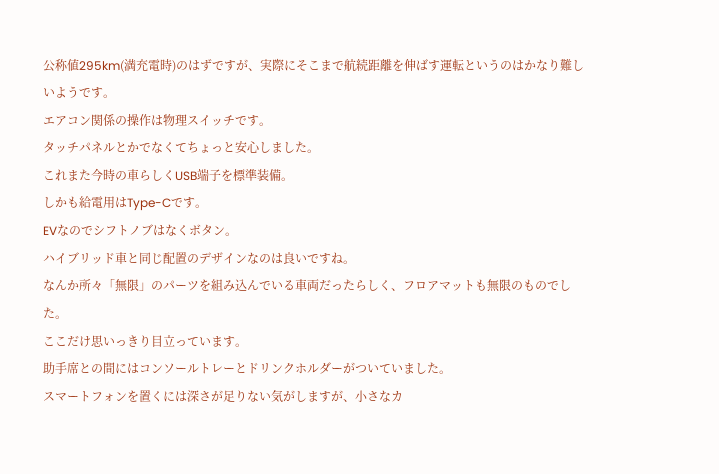公称値295km(満充電時)のはずですが、実際にそこまで航続距離を伸ばす運転というのはかなり難しいようです。
エアコン関係の操作は物理スイッチです。
タッチパネルとかでなくてちょっと安心しました。
これまた今時の車らしくUSB端子を標準装備。
しかも給電用はType-Cです。
EVなのでシフトノブはなくボタン。
ハイブリッド車と同じ配置のデザインなのは良いですね。
なんか所々「無限」のパーツを組み込んでいる車両だったらしく、フロアマットも無限のものでした。
ここだけ思いっきり目立っています。
助手席との間にはコンソールトレーとドリンクホルダーがついていました。
スマートフォンを置くには深さが足りない気がしますが、小さなカ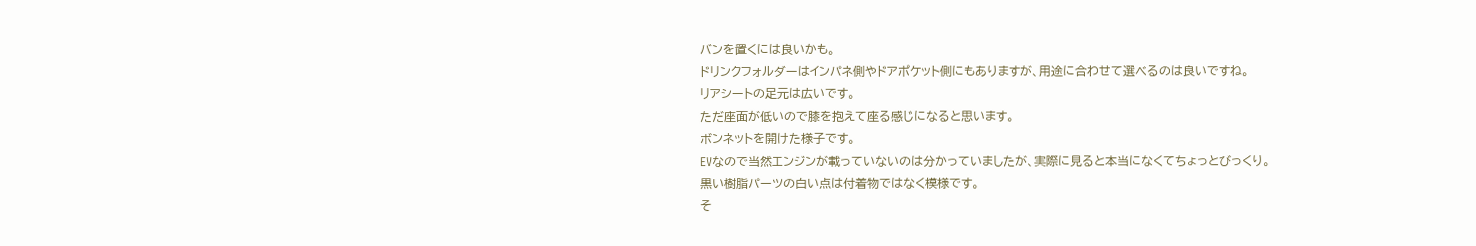バンを置くには良いかも。
ドリンクフォルダーはインパネ側やドアポケット側にもありますが、用途に合わせて選べるのは良いですね。
リアシートの足元は広いです。
ただ座面が低いので膝を抱えて座る感じになると思います。
ボンネットを開けた様子です。
EVなので当然エンジンが載っていないのは分かっていましたが、実際に見ると本当になくてちょっとびっくり。
黒い樹脂パーツの白い点は付着物ではなく模様です。
そ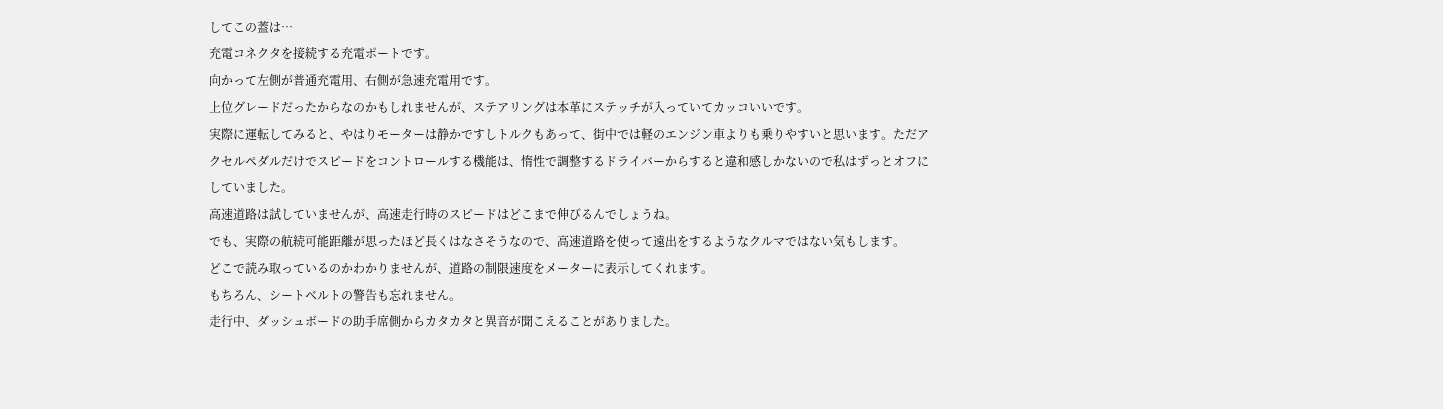してこの蓋は…
充電コネクタを接続する充電ポートです。
向かって左側が普通充電用、右側が急速充電用です。
上位グレードだったからなのかもしれませんが、ステアリングは本革にステッチが入っていてカッコいいです。
実際に運転してみると、やはりモーターは静かですしトルクもあって、街中では軽のエンジン車よりも乗りやすいと思います。ただアクセルペダルだけでスピードをコントロールする機能は、惰性で調整するドライバーからすると違和感しかないので私はずっとオフにしていました。
高速道路は試していませんが、高速走行時のスピードはどこまで伸びるんでしょうね。
でも、実際の航続可能距離が思ったほど長くはなさそうなので、高速道路を使って遠出をするようなクルマではない気もします。
どこで読み取っているのかわかりませんが、道路の制限速度をメーターに表示してくれます。
もちろん、シートベルトの警告も忘れません。
走行中、ダッシュボードの助手席側からカタカタと異音が聞こえることがありました。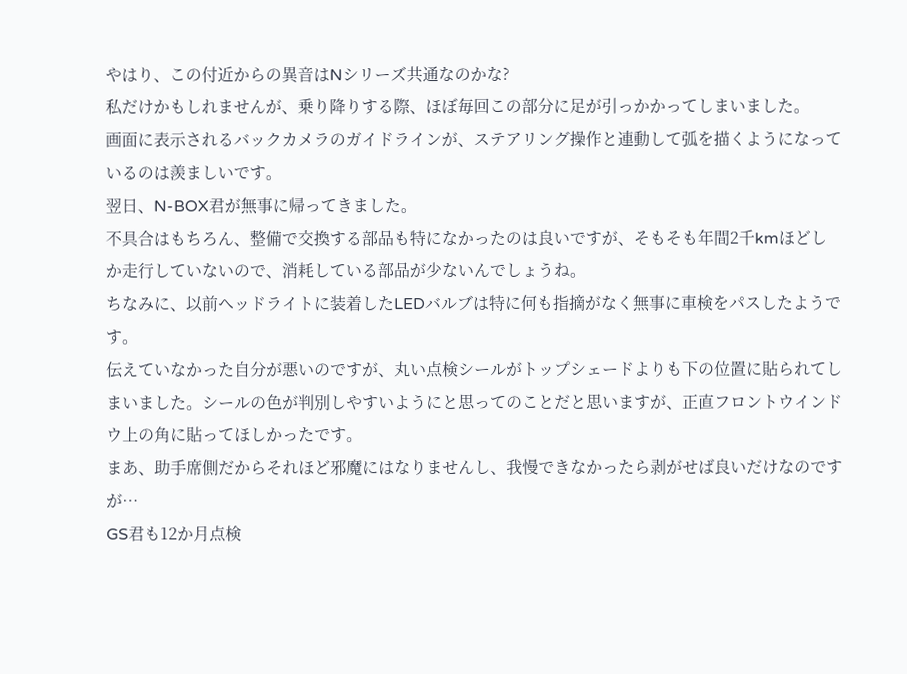やはり、この付近からの異音はNシリーズ共通なのかな?
私だけかもしれませんが、乗り降りする際、ほぼ毎回この部分に足が引っかかってしまいました。
画面に表示されるバックカメラのガイドラインが、ステアリング操作と連動して弧を描くようになっているのは羨ましいです。
翌日、N-BOX君が無事に帰ってきました。
不具合はもちろん、整備で交換する部品も特になかったのは良いですが、そもそも年間2千kmほどしか走行していないので、消耗している部品が少ないんでしょうね。
ちなみに、以前ヘッドライトに装着したLEDバルブは特に何も指摘がなく無事に車検をパスしたようです。
伝えていなかった自分が悪いのですが、丸い点検シールがトップシェードよりも下の位置に貼られてしまいました。シールの色が判別しやすいようにと思ってのことだと思いますが、正直フロントウインドウ上の角に貼ってほしかったです。
まあ、助手席側だからそれほど邪魔にはなりませんし、我慢できなかったら剥がせば良いだけなのですが…
GS君も12か月点検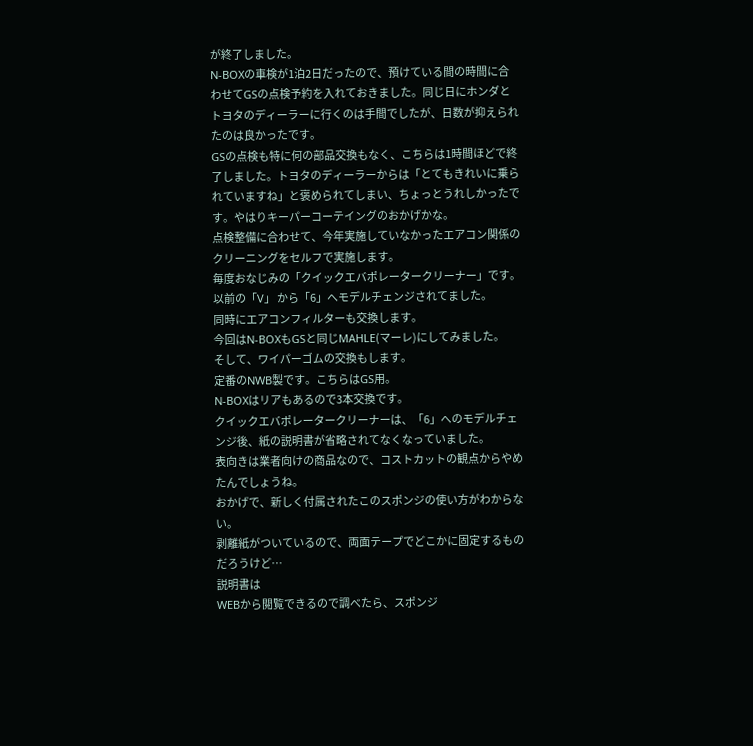が終了しました。
N-BOXの車検が1泊2日だったので、預けている間の時間に合わせてGSの点検予約を入れておきました。同じ日にホンダとトヨタのディーラーに行くのは手間でしたが、日数が抑えられたのは良かったです。
GSの点検も特に何の部品交換もなく、こちらは1時間ほどで終了しました。トヨタのディーラーからは「とてもきれいに乗られていますね」と褒められてしまい、ちょっとうれしかったです。やはりキーパーコーテイングのおかげかな。
点検整備に合わせて、今年実施していなかったエアコン関係のクリーニングをセルフで実施します。
毎度おなじみの「クイックエバポレータークリーナー」です。以前の「V」 から「6」へモデルチェンジされてました。
同時にエアコンフィルターも交換します。
今回はN-BOXもGSと同じMAHLE(マーレ)にしてみました。
そして、ワイパーゴムの交換もします。
定番のNWB製です。こちらはGS用。
N-BOXはリアもあるので3本交換です。
クイックエバポレータークリーナーは、「6」へのモデルチェンジ後、紙の説明書が省略されてなくなっていました。
表向きは業者向けの商品なので、コストカットの観点からやめたんでしょうね。
おかげで、新しく付属されたこのスポンジの使い方がわからない。
剥離紙がついているので、両面テープでどこかに固定するものだろうけど…
説明書は
WEBから閲覧できるので調べたら、スポンジ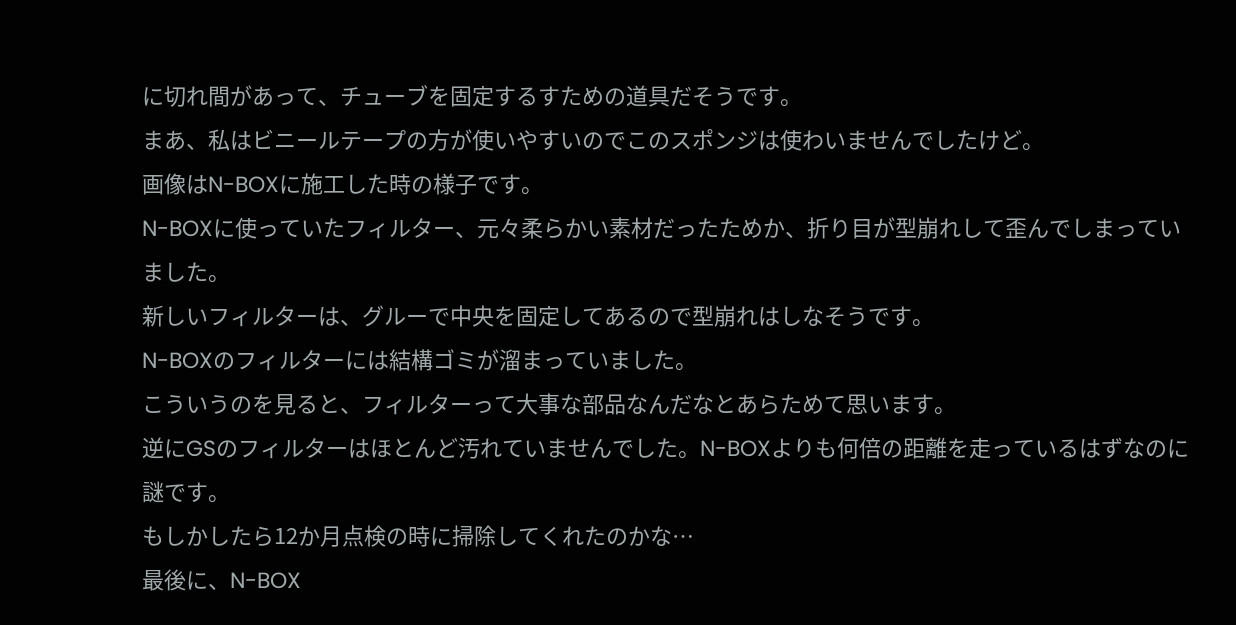に切れ間があって、チューブを固定するすための道具だそうです。
まあ、私はビニールテープの方が使いやすいのでこのスポンジは使わいませんでしたけど。
画像はN-BOXに施工した時の様子です。
N-BOXに使っていたフィルター、元々柔らかい素材だったためか、折り目が型崩れして歪んでしまっていました。
新しいフィルターは、グルーで中央を固定してあるので型崩れはしなそうです。
N-BOXのフィルターには結構ゴミが溜まっていました。
こういうのを見ると、フィルターって大事な部品なんだなとあらためて思います。
逆にGSのフィルターはほとんど汚れていませんでした。N-BOXよりも何倍の距離を走っているはずなのに謎です。
もしかしたら12か月点検の時に掃除してくれたのかな…
最後に、N-BOX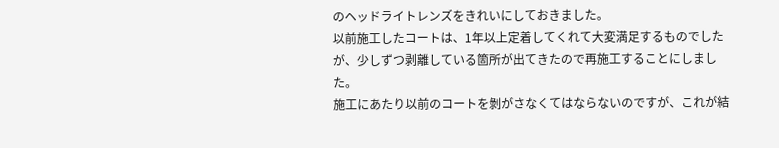のヘッドライトレンズをきれいにしておきました。
以前施工したコートは、1年以上定着してくれて大変満足するものでしたが、少しずつ剥離している箇所が出てきたので再施工することにしました。
施工にあたり以前のコートを剝がさなくてはならないのですが、これが結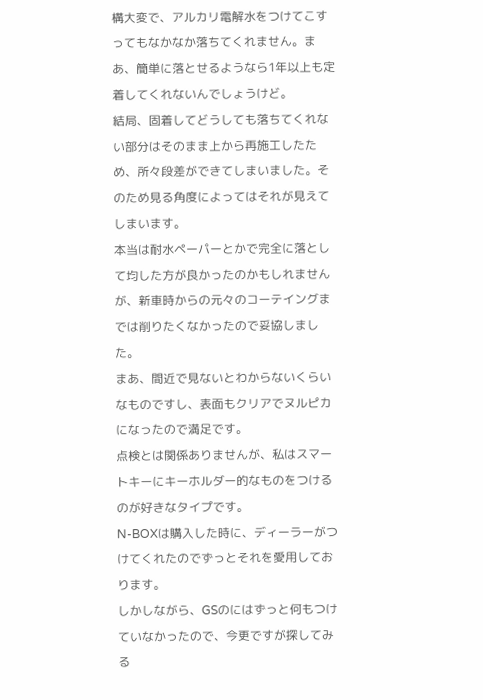構大変で、アルカリ電解水をつけてこすってもなかなか落ちてくれません。まあ、簡単に落とせるようなら1年以上も定着してくれないんでしょうけど。
結局、固着してどうしても落ちてくれない部分はそのまま上から再施工したため、所々段差ができてしまいました。そのため見る角度によってはそれが見えてしまいます。
本当は耐水ペーパーとかで完全に落として均した方が良かったのかもしれませんが、新車時からの元々のコーテイングまでは削りたくなかったので妥協しました。
まあ、間近で見ないとわからないくらいなものですし、表面もクリアでヌルピカになったので満足です。
点検とは関係ありませんが、私はスマートキーにキーホルダー的なものをつけるのが好きなタイプです。
N-BOXは購入した時に、ディーラーがつけてくれたのでずっとそれを愛用しております。
しかしながら、GSのにはずっと何もつけていなかったので、今更ですが探してみる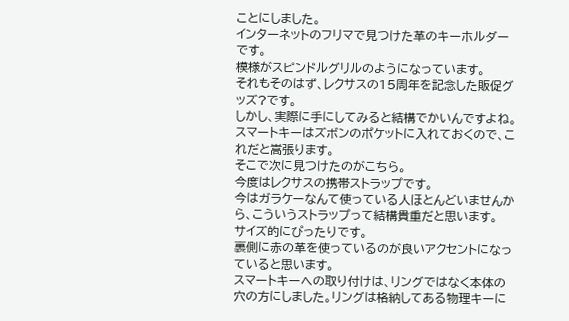ことにしました。
インターネットのフリマで見つけた革のキーホルダーです。
模様がスピンドルグリルのようになっています。
それもそのはず、レクサスの15周年を記念した販促グッズ?です。
しかし、実際に手にしてみると結構でかいんですよね。スマートキーはズボンのポケットに入れておくので、これだと嵩張ります。
そこで次に見つけたのがこちら。
今度はレクサスの携帯ストラップです。
今はガラケーなんて使っている人ほとんどいませんから、こういうストラップって結構貴重だと思います。
サイズ的にぴったりです。
裏側に赤の革を使っているのが良いアクセントになっていると思います。
スマートキーへの取り付けは、リングではなく本体の穴の方にしました。リングは格納してある物理キーに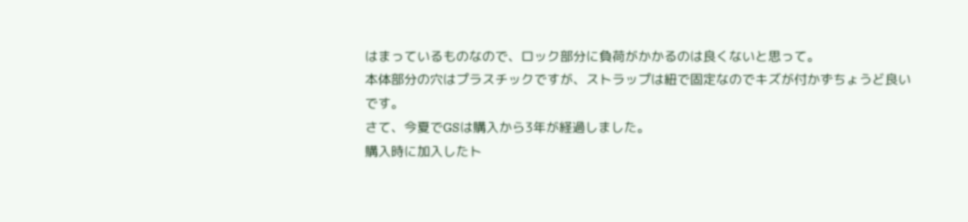はまっているものなので、ロック部分に負荷がかかるのは良くないと思って。
本体部分の穴はプラスチックですが、ストラップは紐で固定なのでキズが付かずちょうど良いです。
さて、今夏でGSは購入から3年が経過しました。
購入時に加入したト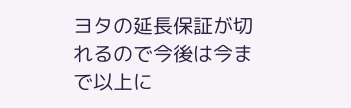ヨタの延長保証が切れるので今後は今まで以上に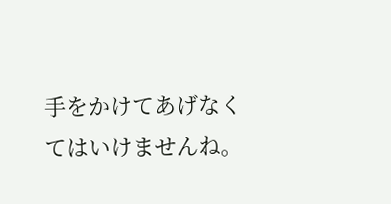手をかけてあげなくてはいけませんね。